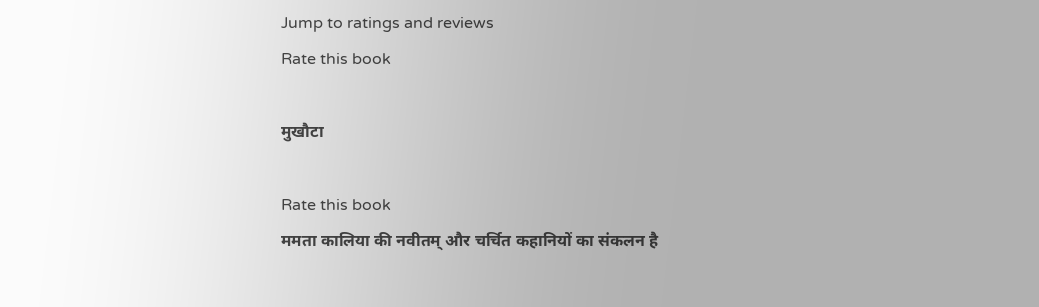Jump to ratings and reviews
Rate this book

मुखौटा

Rate this book
ममता कालिया की नवीतम् और चर्चित कहानियों का संकलन है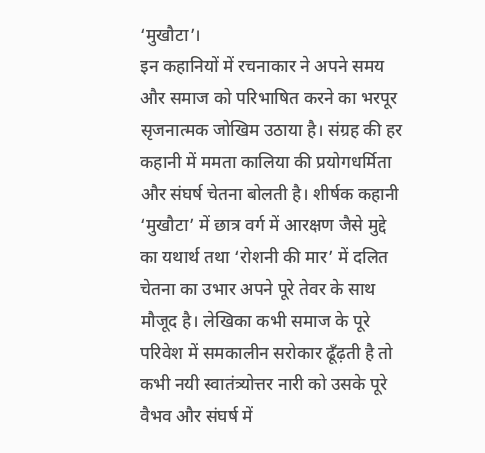‘मुखौटा’।
इन कहानियों में रचनाकार ने अपने समय और समाज को परिभाषित करने का भरपूर सृजनात्मक जोखिम उठाया है। संग्रह की हर कहानी में ममता कालिया की प्रयोगधर्मिता और संघर्ष चेतना बोलती है। शीर्षक कहानी ‘मुखौटा’ में छात्र वर्ग में आरक्षण जैसे मुद्दे का यथार्थ तथा ‘रोशनी की मार’ में दलित चेतना का उभार अपने पूरे तेवर के साथ मौजूद है। लेखिका कभी समाज के पूरे परिवेश में समकालीन सरोकार ढूँढ़ती है तो कभी नयी स्वातंत्र्योत्तर नारी को उसके पूरे वैभव और संघर्ष में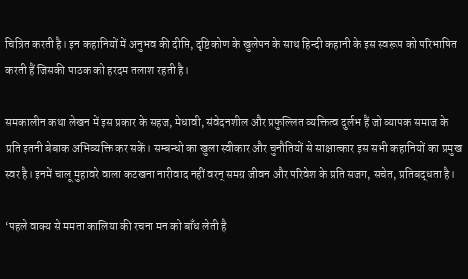चित्रित करती है। इन कहानियों में अनुभव की दीप्ति, दृष्टिकोण के खुलेपन के साथ हिन्दी कहानी के इस स्वरूप को परिभाषित करती हैं जिसकी पाठक को हरदम तलाश रहती है।

समकालीन कथा लेखन में इस प्रकार के सहज, मेधावी, संवेदनशील और प्रफुल्लित व्यक्तित्व दुर्लभ हैं जो व्यापक समाज के प्रति इतनी बेबाक अभिव्यक्ति कर सकें। सम्बन्धो का खुला स्वीकार और चुनौतियों से साक्षात्कार इस सभी कहानियों का प्रमुख स्वर है। इनमें चालू मुहावरे वाला कटखना नारीवाद नहीं वरन् समग्र जीवन और परिवेश के प्रति सजग, सचेत, प्रतिबद्धता है।

‘पहले वाक्य से ममता कालिया की रचना मन को बाँध लेती है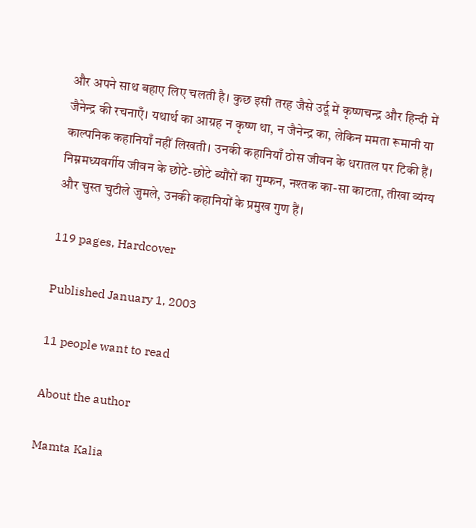और अपने साथ बहाए लिए चलती है। कुछ इसी तरह जैसे उर्दू में कृष्णचन्द्र और हिन्दी में जैनेन्द्र की रचनाएँ। यथार्थ का आग्रह न कृष्ण था, न जैनेन्द्र का, लेकिन ममता रूमानी या काल्पनिक कहानियाँ नहीं लिखती। उनकी कहानियाँ ठोस जीवन के धरातल पर टिकी हैं। निम्नमध्यवर्गीय जीवन के छोटे-छोटे ब्यौंरों का गुम्फन, नश्तक का-सा काटता, तीखा व्यंग्य और चुस्त चुटीले जुमले, उनकी कहानियों के प्रमुख गुण हैं।

119 pages, Hardcover

Published January 1, 2003

11 people want to read

About the author

Mamta Kalia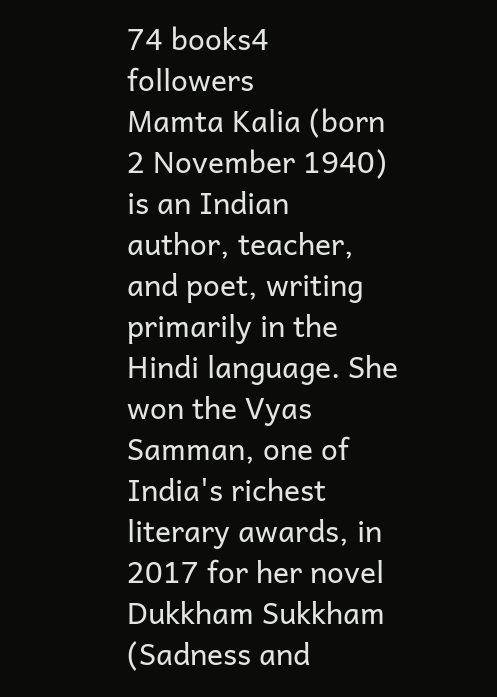74 books4 followers
Mamta Kalia (born 2 November 1940) is an Indian author, teacher, and poet, writing primarily in the Hindi language. She won the Vyas Samman, one of India's richest literary awards, in 2017 for her novel Dukkham Sukkham (Sadness and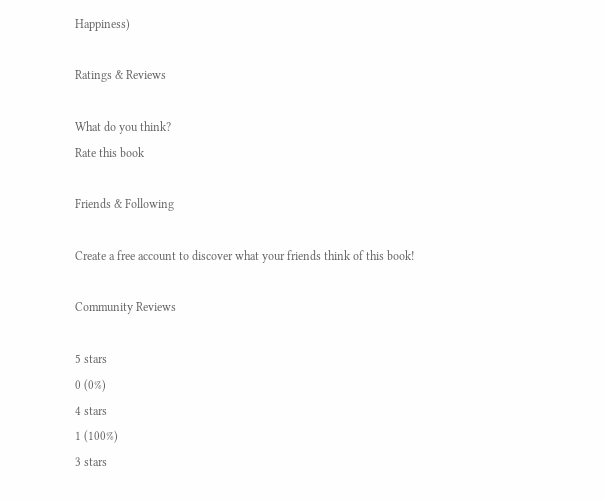Happiness)

Ratings & Reviews

What do you think?
Rate this book

Friends & Following

Create a free account to discover what your friends think of this book!

Community Reviews

5 stars
0 (0%)
4 stars
1 (100%)
3 stars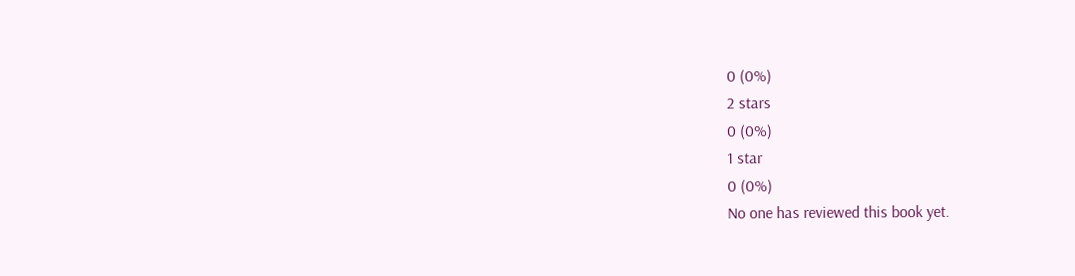0 (0%)
2 stars
0 (0%)
1 star
0 (0%)
No one has reviewed this book yet.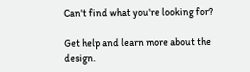Can't find what you're looking for?

Get help and learn more about the design.